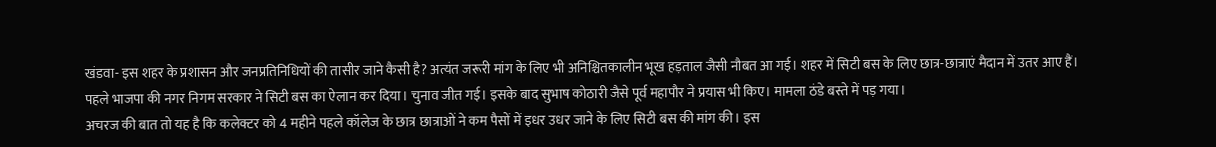खंडवा- इस शहर के प्रशासन और जनप्रतिनिधियों की तासीर जाने कैसी है? अत्यंत जरूरी मांग के लिए भी अनिश्चितकालीन भूख हड़ताल जैसी नौबत आ गई। शहर में सिटी बस के लिए छात्र-छात्राएं मैदान में उतर आए हैं।
पहले भाजपा की नगर निगम सरकार ने सिटी बस का ऐलान कर दिया। चुनाव जीत गई। इसके बाद सुभाष कोठारी जैसे पूर्व महापौर ने प्रयास भी किए। मामला ठंडे बस्ते में पड़ गया।
अचरज की बात तो यह है कि कलेक्टर को 4 महीने पहले कॉलेज के छात्र छात्राओं ने कम पैसों में इधर उधर जाने के लिए सिटी बस की मांग की। इस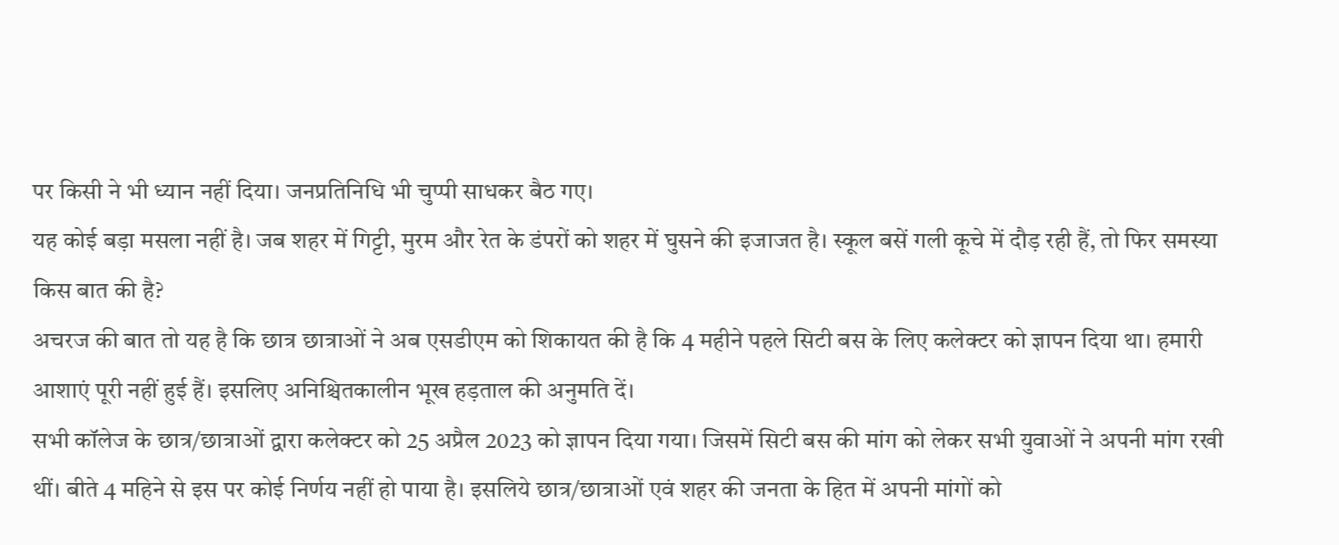पर किसी ने भी ध्यान नहीं दिया। जनप्रतिनिधि भी चुप्पी साधकर बैठ गए।
यह कोई बड़ा मसला नहीं है। जब शहर में गिट्टी, मुरम और रेत के डंपरों को शहर में घुसने की इजाजत है। स्कूल बसें गली कूचे में दौड़ रही हैं, तो फिर समस्या किस बात की है?
अचरज की बात तो यह है कि छात्र छात्राओं ने अब एसडीएम को शिकायत की है कि 4 महीने पहले सिटी बस के लिए कलेक्टर को ज्ञापन दिया था। हमारी आशाएं पूरी नहीं हुई हैं। इसलिए अनिश्चितकालीन भूख हड़ताल की अनुमति दें।
सभी कॉलेज के छात्र/छात्राओं द्वारा कलेक्टर को 25 अप्रैल 2023 को ज्ञापन दिया गया। जिसमें सिटी बस की मांग को लेकर सभी युवाओं ने अपनी मांग रखी थीं। बीते 4 महिने से इस पर कोई निर्णय नहीं हो पाया है। इसलिये छात्र/छात्राओं एवं शहर की जनता के हित में अपनी मांगों को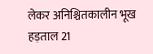लेकर अनिश्चितकालीन भूख हड़ताल 21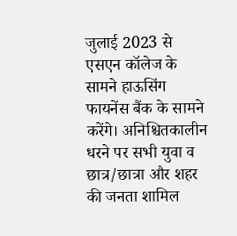जुलाई 2023 से एसएन कॉलेज के सामने हाऊसिंग फायनेंस बैंक के सामने करेंगे। अनिश्चितकालीन धरने पर सभी युवा व छात्र/छात्रा और शहर की जनता शामिल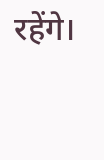रहेंगे।